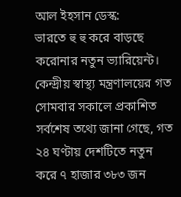আল ইহসান ডেস্ক:
ভারতে হু হু করে বাড়ছে করোনার নতুন ভ্যারিয়েন্ট। কেন্দ্রীয় স্বাস্থ্য মন্ত্রণালয়ের গত সোমবার সকালে প্রকাশিত সর্বশেষ তথ্যে জানা গেছে, গত ২৪ ঘণ্টায় দেশটিতে নতুন করে ৭ হাজার ৩৮৩ জন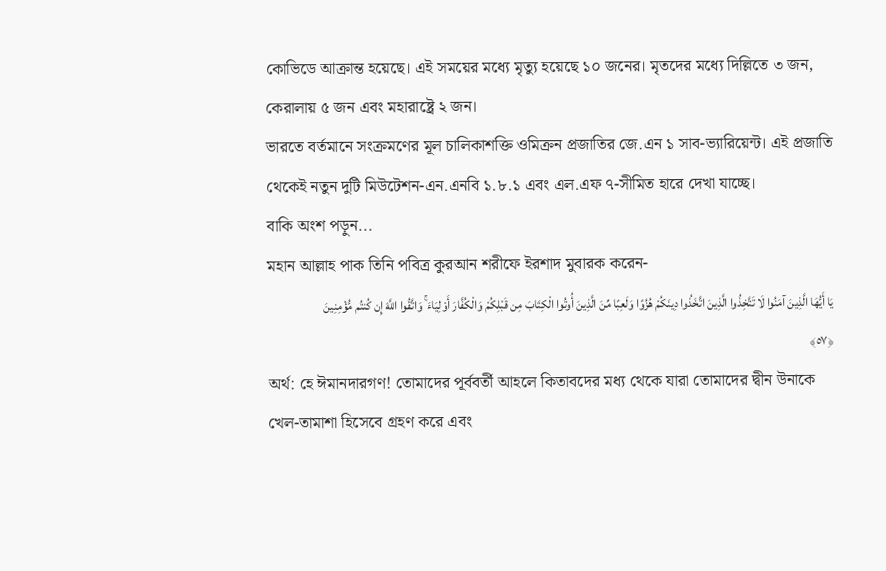কোভিডে আক্রান্ত হয়েছে। এই সময়ের মধ্যে মৃত্যু হয়েছে ১০ জনের। মৃতদের মধ্যে দিল্লিতে ৩ জন, কেরালায় ৫ জন এবং মহারাষ্ট্রে ২ জন।
ভারতে বর্তমানে সংক্রমণের মূল চালিকাশক্তি ওমিক্রন প্রজাতির জে.এন ১ সাব-ভ্যারিয়েন্ট। এই প্রজাতি থেকেই নতুন দুটি মিউটেশন-এন.এনবি ১.৮.১ এবং এল.এফ ৭-সীমিত হারে দেখা যাচ্ছে।
বাকি অংশ পড়ুন...
মহান আল্লাহ পাক তিনি পবিত্র কুরআন শরীফে ইরশাদ মুবারক করেন-
يَا أَيُّهَا الَّذِينَ آمَنُوا لَا تَتَّخِذُوا الَّذِينَ اتَّخَذُوا دِينَكُمْ هُزُوًا وَلَعِبًا مِّنَ الَّذِينَ أُوتُوا الْكِتَابَ مِن قَبْلِكُمْ وَالْكُفَّارَ أَوْلِيَاءَ ۚ وَاتَّقُوا اللَّهَ إِن كُنتُم مُّؤْمِنِينَ ﴿٥٧﴾
অর্থ: হে ঈমানদারগণ! তোমাদের পূর্ববর্তী আহলে কিতাবদের মধ্য থেকে যারা তোমাদের দ্বীন উনাকে খেল-তামাশা হিসেবে গ্রহণ করে এবং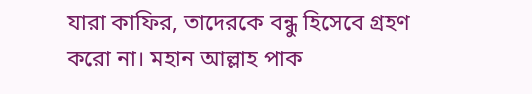যারা কাফির, তাদেরকে বন্ধু হিসেবে গ্রহণ করো না। মহান আল্লাহ পাক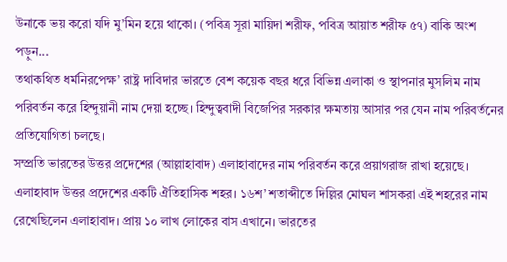উনাকে ভয় করো যদি মু’মিন হয়ে থাকো। (পবিত্র সূরা মায়িদা শরীফ, পবিত্র আয়াত শরীফ ৫৭) বাকি অংশ পড়ুন...
তথাকথিত ধর্মনিরপেক্ষ’ রাষ্ট্র দাবিদার ভারতে বেশ কয়েক বছর ধরে বিভিন্ন এলাকা ও স্থাপনার মুসলিম নাম পরিবর্তন করে হিন্দুয়ানী নাম দেয়া হচ্ছে। হিন্দুত্ববাদী বিজেপির সরকার ক্ষমতায় আসার পর যেন নাম পরিবর্তনের প্রতিযোগিতা চলছে।
সম্প্রতি ভারতের উত্তর প্রদেশের (আল্লাহাবাদ) এলাহাবাদের নাম পরিবর্তন করে প্রয়াগরাজ রাখা হয়েছে। এলাহাবাদ উত্তর প্রদেশের একটি ঐতিহাসিক শহর। ১৬শ’ শতাব্দীতে দিল্লির মোঘল শাসকরা এই শহরের নাম রেখেছিলেন এলাহাবাদ। প্রায় ১০ লাখ লোকের বাস এখানে। ভারতের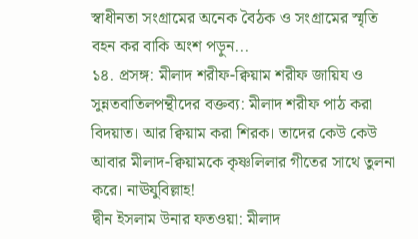স্বাধীনতা সংগ্রামের অনেক বৈঠক ও সংগ্রামের স্মৃতি বহন কর বাকি অংশ পড়ুন...
১৪. প্রসঙ্গ: মীলাদ শরীফ-ক্বিয়াম শরীফ জায়িয ও সুন্নতবাতিলপন্থীদের বক্তব্য: মীলাদ শরীফ পাঠ করা বিদয়াত। আর ক্বিয়াম করা শিরক। তাদের কেউ কেউ আবার মীলাদ-ক্বিয়ামকে কৃষ্ণলিলার গীতের সাথে তুলনা করে। নাঊযুবিল্লাহ!
দ্বীন ইসলাম উনার ফতওয়া: মীলাদ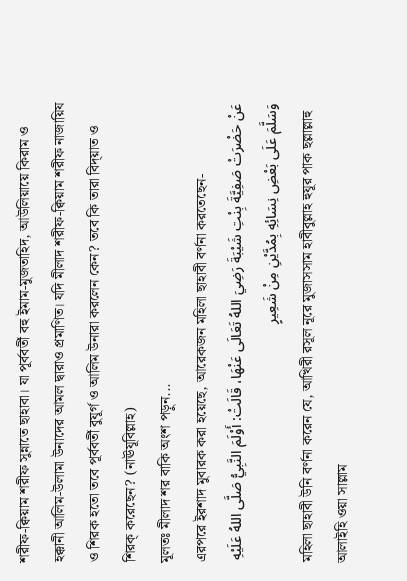শরীফ-ক্বিয়াম শরীফ সুন্নাতে ছাহাবা। যা পূর্ববর্তী বহু ইমাম-মুজতাহিদ, আউলিয়ায়ে কিরাম ও হক্কানী আলিম-উলামা উনাদের আমল দ্বারাও প্রমাণিত। যদি মীলাদ শরীফ-ক্বিয়াম শরীফ নাজায়িয ও শিরক হতো তবে পূর্ববর্তী বুযূর্গ ও আলিম উনারা করলেন কেন? তবে কি তারা বিদ্য়াত ও শিরক্ করেছেন? (নাঊযূবিল্লাহ)
মূলতঃ মীলাদ শর বাকি অংশ পড়ুন...
এরপরে ইরশাদ মুবারক করা হয়েছে, আরেকজন মহিলা ছাহাবী বর্ণনা করতেছেন-
عَنْ حَضْرَتْ صَفِيَّةَ بِنْتِ شَيْبَةَ رَضِيَ اللهُ تَعَالَى عَنْهَا، قَالَتْ: أَوْلَمَ النَّبِيُّ صَلَّى اللهُ عَلَيْهِ وَسَلَّمَ عَلَى بَعْضِ نِسَائِهِ بِمُدَّيْنِ مِنْ شَعِيرٍ
মহিলা ছাহাবী উনি বর্ণনা করেন যে, আখিরী রসূল নূরে মুজাসসাম হাবীবুল্লাহ হুযূর পাক ছল্লাল্লাহু আলাইহি ওয়া সাল্লাম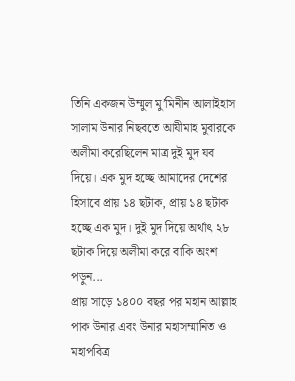তিনি একজন উম্মুল মু’মিনীন আলাইহাস সালাম উনার নিছবতে আযীমাহ মুবারকে অলীমা করেছিলেন মাত্র দুই মুদ যব দিয়ে। এক মুদ হচ্ছে আমাদের দেশের হিসাবে প্রায় ১৪ ছটাক, প্রায় ১৪ ছটাক হচ্ছে এক মুদ। দুই মুদ দিয়ে অর্থাৎ ২৮ ছটাক দিয়ে অলীমা করে বাকি অংশ পড়ুন...
প্রায় সাড়ে ১৪০০ বছর পর মহান আল্লাহ পাক উনার এবং উনার মহাসম্মানিত ও মহাপবিত্র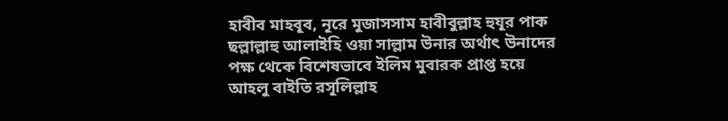হাবীব মাহবূব, নূরে মুজাসসাম হাবীবুল্লাহ হুযূর পাক ছল্লাল্লাহু আলাইহি ওয়া সাল্লাম উনার অর্থাৎ উনাদের পক্ষ থেকে বিশেষভাবে ইলিম মুবারক প্রাপ্ত হয়ে আহলু বাইতি রসূলিল্লাহ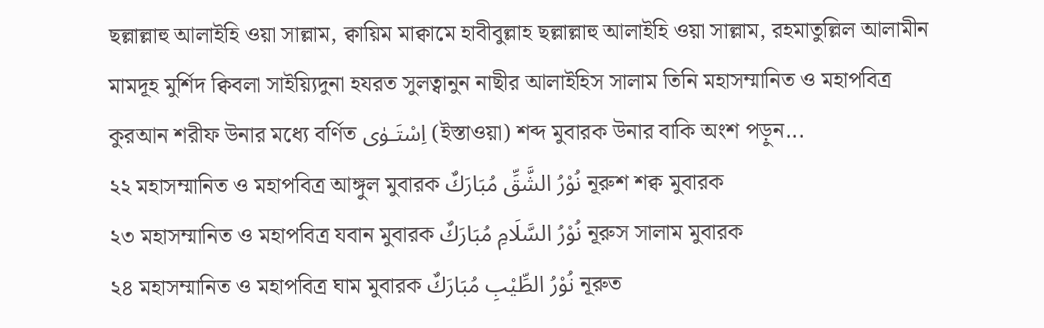ছল্লাল্লাহু আলাইহি ওয়া সাল্লাম, ক্বায়িম মাক্বামে হাবীবুল্লাহ ছল্লাল্লাহু আলাইহি ওয়া সাল্লাম, রহমাতুল্লিল আলামীন মামদূহ মুর্শিদ ক্বিবলা সাইয়্যিদুনা হযরত সুলত্বানুন নাছীর আলাইহিস সালাম তিনি মহাসম্মানিত ও মহাপবিত্র কুরআন শরীফ উনার মধ্যে বর্ণিত اِسْتَـوٰى (ইস্তাওয়া) শব্দ মুবারক উনার বাকি অংশ পড়ুন...
২২ মহাসম্মানিত ও মহাপবিত্র আঙ্গুল মুবারক نُوْرُ الشَّقِّ مُبَارَكٌ নূরুশ শক্ব মুবারক
২৩ মহাসম্মানিত ও মহাপবিত্র যবান মুবারক نُوْرُ السَّلَامِ مُبَارَكٌ নূরুস সালাম মুবারক
২৪ মহাসম্মানিত ও মহাপবিত্র ঘাম মুবারক نُوْرُ الطِّيْبِ مُبَارَكٌ নূরুত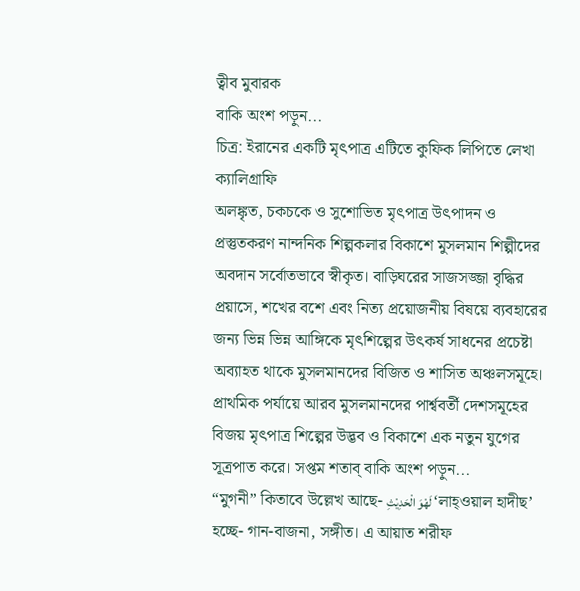ত্বীব মুবারক
বাকি অংশ পড়ুন...
চিত্র: ইরানের একটি মৃৎপাত্র এটিতে কুফিক লিপিতে লেখা ক্যালিগ্রাফি
অলঙ্কৃত, চকচকে ও সুশোভিত মৃৎপাত্র উৎপাদন ও প্রস্তুতকরণ নান্দনিক শিল্পকলার বিকাশে মুসলমান শিল্পীদের অবদান সর্বোতভাবে স্বীকৃত। বাড়িঘরের সাজসজ্জা বৃদ্ধির প্রয়াসে, শখের বশে এবং নিত্য প্রয়োজনীয় বিষয়ে ব্যবহারের জন্য ভিন্ন ভিন্ন আঙ্গিকে মৃৎশিল্পের উৎকর্ষ সাধনের প্রচেষ্টা অব্যাহত থাকে মুসলমানদের বিজিত ও শাসিত অঞ্চলসমূহে।
প্রাথমিক পর্যায়ে আরব মুসলমানদের পার্শ্ববর্তী দেশসমূহের বিজয় মৃৎপাত্র শিল্পের উদ্ভব ও বিকাশে এক নতুন যুগের সূত্রপাত করে। সপ্তম শতাব্ বাকি অংশ পড়ুন...
“মুগনী” কিতাবে উল্লেখ আছে- لَهْوَ الْحَدِيْثِ ‘লাহ্ওয়াল হাদীছ’ হচ্ছে- গান-বাজনা, সঙ্গীত। এ আয়াত শরীফ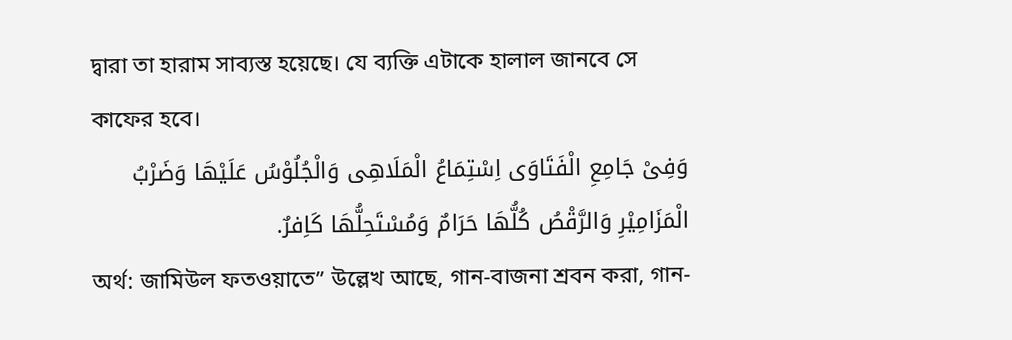দ্বারা তা হারাম সাব্যস্ত হয়েছে। যে ব্যক্তি এটাকে হালাল জানবে সে কাফের হবে।
وَفِىْ جَامِعِ الْفَتَاوَى اِسْتِمَاعُ الْمَلَاهِى وَالْجُلُوْسُ عَلَيْهَا وَضَرْبُ الْمَزَامِيْرِ وَالرَّقْصُ كُلُّهَا حَرَامٌ وَمُسْتَحِلُّهَا كَاِفرٌ.
অর্থ: জামিউল ফতওয়াতে” উল্লেখ আছে, গান-বাজনা শ্রবন করা, গান-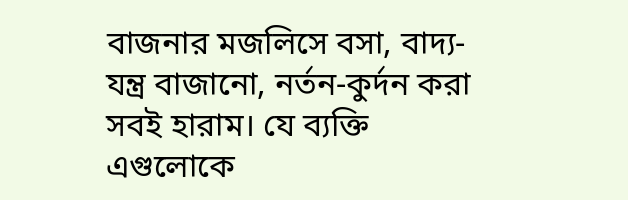বাজনার মজলিসে বসা, বাদ্য-যন্ত্র বাজানো, নর্তন-কুর্দন করা সবই হারাম। যে ব্যক্তি এগুলোকে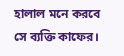হালাল মনে করবে সে ব্যক্তি কাফের।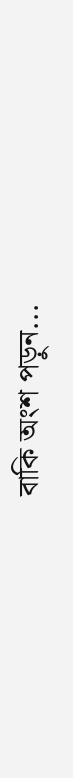বাকি অংশ পড়ুন...